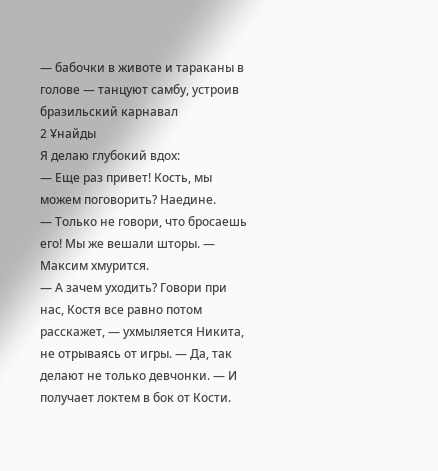— бабочки в животе и тараканы в голове — танцуют самбу, устроив бразильский карнавал
2 Ұнайды
Я делаю глубокий вдох:
— Еще раз привет! Кость, мы можем поговорить? Наедине.
— Только не говори, что бросаешь его! Мы же вешали шторы. — Максим хмурится.
— А зачем уходить? Говори при нас, Костя все равно потом расскажет, — ухмыляется Никита, не отрываясь от игры. — Да, так делают не только девчонки. — И получает локтем в бок от Кости.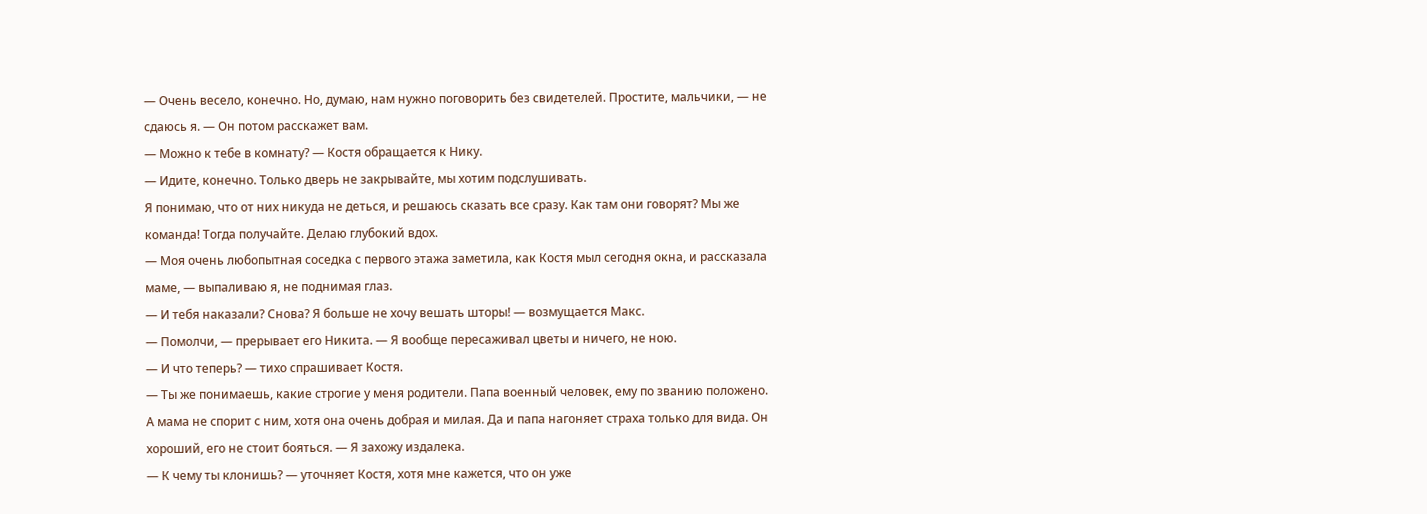— Очень весело, конечно. Но, думаю, нам нужно поговорить без свидетелей. Простите, мальчики, — не сдаюсь я. — Он потом расскажет вам.
— Можно к тебе в комнату? — Костя обращается к Нику.
— Идите, конечно. Только дверь не закрывайте, мы хотим подслушивать.
Я понимаю, что от них никуда не деться, и решаюсь сказать все сразу. Как там они говорят? Мы же команда! Тогда получайте. Делаю глубокий вдох.
— Моя очень любопытная соседка с первого этажа заметила, как Костя мыл сегодня окна, и рассказала маме, — выпаливаю я, не поднимая глаз.
— И тебя наказали? Снова? Я больше не хочу вешать шторы! — возмущается Макс.
— Помолчи, — прерывает его Никита. — Я вообще пересаживал цветы и ничего, не ною.
— И что теперь? — тихо спрашивает Костя.
— Ты же понимаешь, какие строгие у меня родители. Папа военный человек, ему по званию положено. А мама не спорит с ним, хотя она очень добрая и милая. Да и папа нагоняет страха только для вида. Он хороший, его не стоит бояться. — Я захожу издалека.
— К чему ты клонишь? — уточняет Костя, хотя мне кажется, что он уже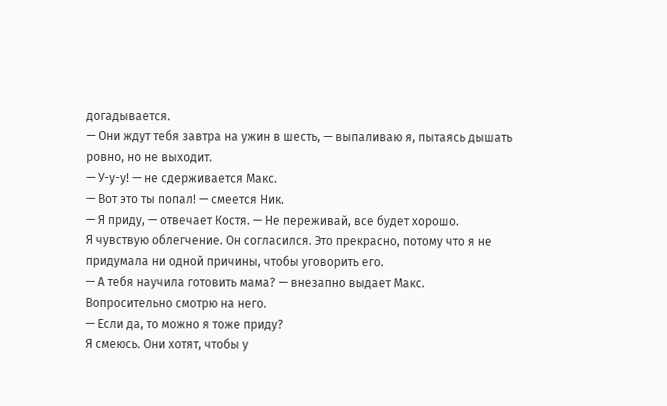догадывается.
— Они ждут тебя завтра на ужин в шесть, — выпаливаю я, пытаясь дышать ровно, но не выходит.
— У-у-у! — не сдерживается Макс.
— Вот это ты попал! — смеется Ник.
— Я приду, — отвечает Костя. — Не переживай, все будет хорошо.
Я чувствую облегчение. Он согласился. Это прекрасно, потому что я не придумала ни одной причины, чтобы уговорить его.
— А тебя научила готовить мама? — внезапно выдает Макс.
Вопросительно смотрю на него.
— Если да, то можно я тоже приду?
Я смеюсь. Они хотят, чтобы у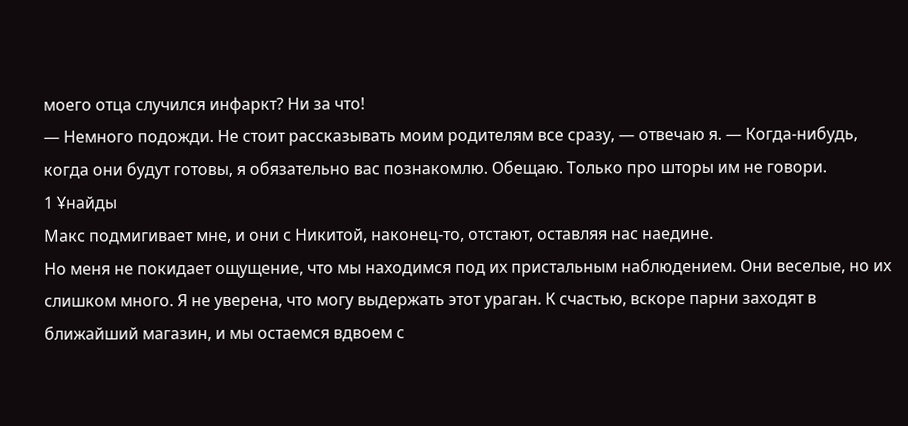моего отца случился инфаркт? Ни за что!
— Немного подожди. Не стоит рассказывать моим родителям все сразу, — отвечаю я. — Когда-нибудь, когда они будут готовы, я обязательно вас познакомлю. Обещаю. Только про шторы им не говори.
1 Ұнайды
Макс подмигивает мне, и они с Никитой, наконец-то, отстают, оставляя нас наедине.
Но меня не покидает ощущение, что мы находимся под их пристальным наблюдением. Они веселые, но их слишком много. Я не уверена, что могу выдержать этот ураган. К счастью, вскоре парни заходят в ближайший магазин, и мы остаемся вдвоем с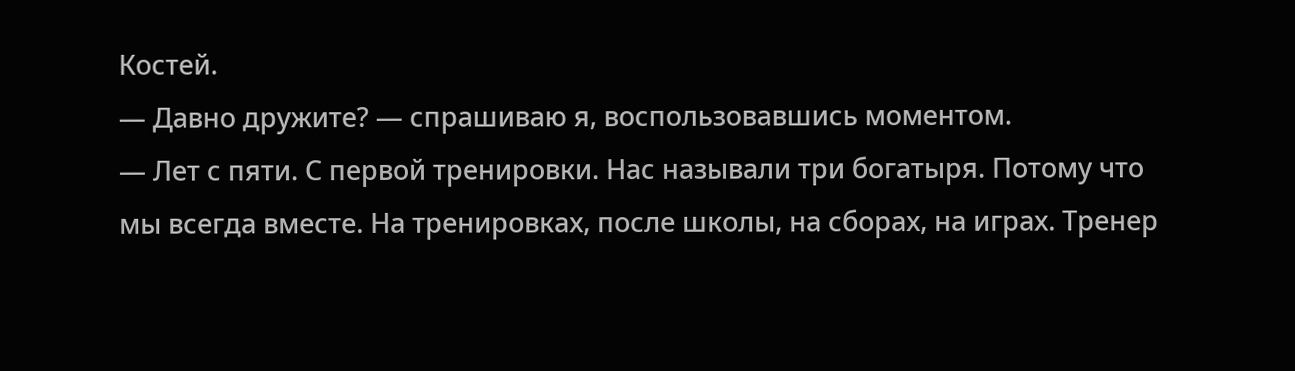Костей.
— Давно дружите? — спрашиваю я, воспользовавшись моментом.
— Лет с пяти. С первой тренировки. Нас называли три богатыря. Потому что мы всегда вместе. На тренировках, после школы, на сборах, на играх. Тренер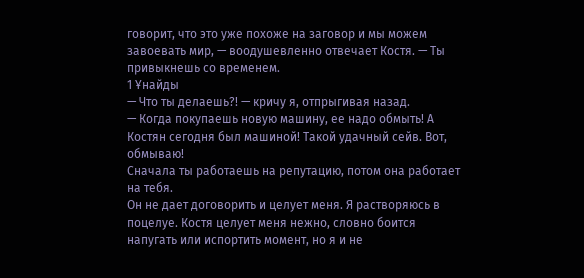говорит, что это уже похоже на заговор и мы можем завоевать мир, — воодушевленно отвечает Костя. — Ты привыкнешь со временем.
1 Ұнайды
— Что ты делаешь?! — кричу я, отпрыгивая назад.
— Когда покупаешь новую машину, ее надо обмыть! А Костян сегодня был машиной! Такой удачный сейв. Вот, обмываю!
Сначала ты работаешь на репутацию, потом она работает на тебя.
Он не дает договорить и целует меня. Я растворяюсь в поцелуе. Костя целует меня нежно, словно боится напугать или испортить момент, но я и не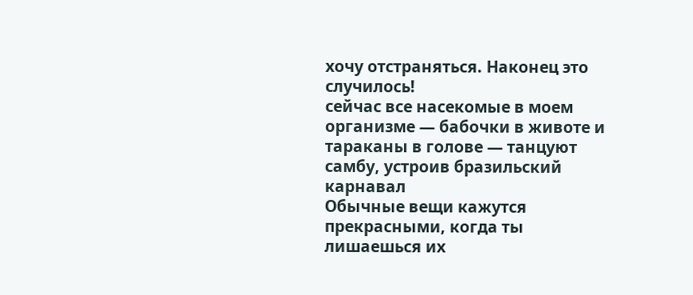хочу отстраняться. Наконец это случилось!
сейчас все насекомые в моем организме — бабочки в животе и тараканы в голове — танцуют самбу, устроив бразильский карнавал
Обычные вещи кажутся прекрасными, когда ты лишаешься их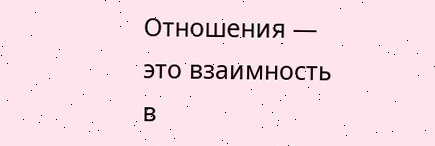Отношения — это взаимность в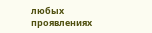любых проявлениях